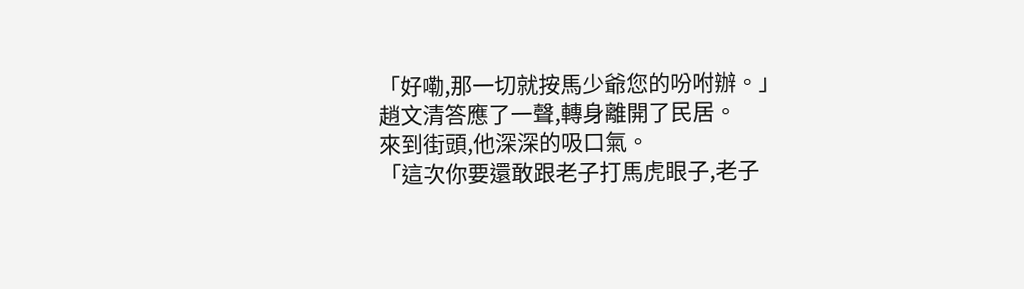「好嘞,那一切就按馬少爺您的吩咐辦。」
趙文清答應了一聲,轉身離開了民居。
來到街頭,他深深的吸口氣。
「這次你要還敢跟老子打馬虎眼子,老子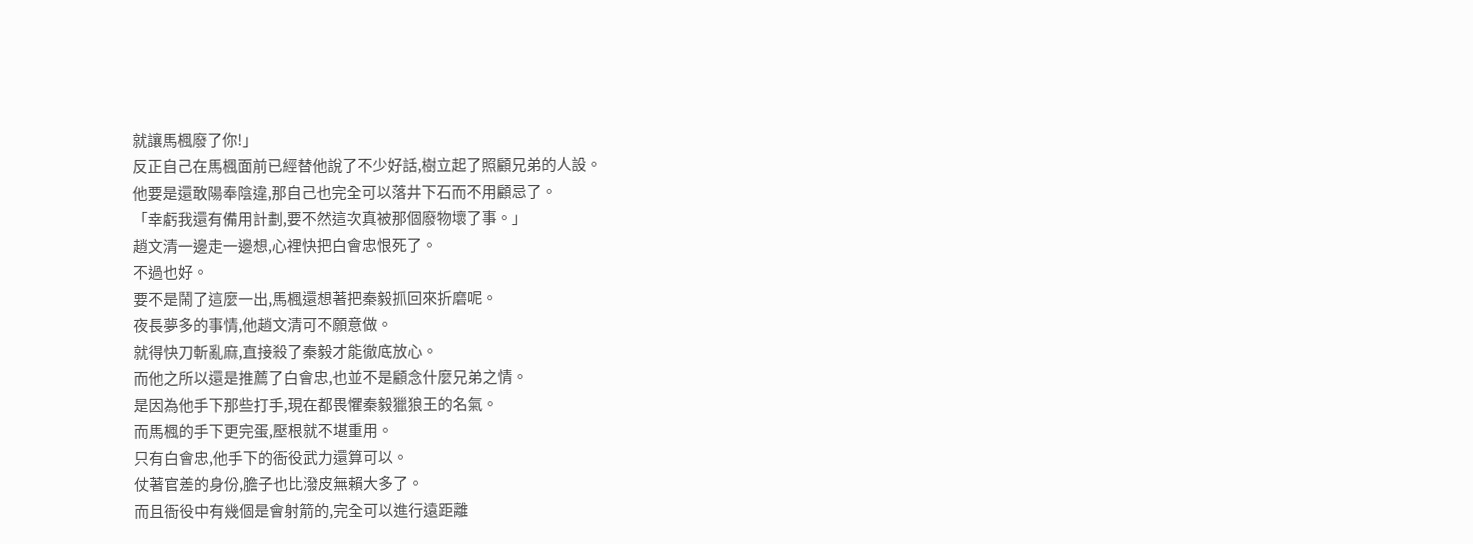就讓馬楓廢了你!」
反正自己在馬楓面前已經替他說了不少好話,樹立起了照顧兄弟的人設。
他要是還敢陽奉陰違,那自己也完全可以落井下石而不用顧忌了。
「幸虧我還有備用計劃,要不然這次真被那個廢物壞了事。」
趙文清一邊走一邊想,心裡快把白會忠恨死了。
不過也好。
要不是鬧了這麼一出,馬楓還想著把秦毅抓回來折磨呢。
夜長夢多的事情,他趙文清可不願意做。
就得快刀斬亂麻,直接殺了秦毅才能徹底放心。
而他之所以還是推薦了白會忠,也並不是顧念什麼兄弟之情。
是因為他手下那些打手,現在都畏懼秦毅獵狼王的名氣。
而馬楓的手下更完蛋,壓根就不堪重用。
只有白會忠,他手下的衙役武力還算可以。
仗著官差的身份,膽子也比潑皮無賴大多了。
而且衙役中有幾個是會射箭的,完全可以進行遠距離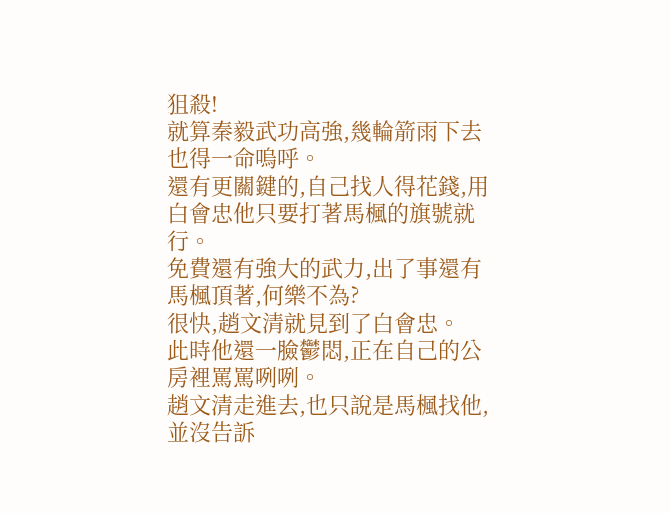狙殺!
就算秦毅武功高強,幾輪箭雨下去也得一命嗚呼。
還有更關鍵的,自己找人得花錢,用白會忠他只要打著馬楓的旗號就行。
免費還有強大的武力,出了事還有馬楓頂著,何樂不為?
很快,趙文清就見到了白會忠。
此時他還一臉鬱悶,正在自己的公房裡罵罵咧咧。
趙文清走進去,也只說是馬楓找他,並沒告訴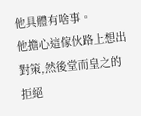他具體有啥事。
他擔心這傢伙路上想出對策,然後堂而皇之的拒絕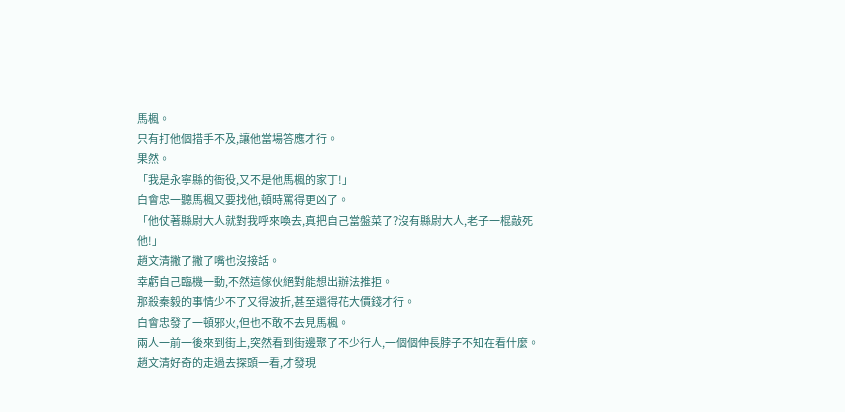馬楓。
只有打他個措手不及,讓他當場答應才行。
果然。
「我是永寧縣的衙役,又不是他馬楓的家丁!」
白會忠一聽馬楓又要找他,頓時罵得更凶了。
「他仗著縣尉大人就對我呼來喚去,真把自己當盤菜了?沒有縣尉大人,老子一棍敲死他!」
趙文清撇了撇了嘴也沒接話。
幸虧自己臨機一動,不然這傢伙絕對能想出辦法推拒。
那殺秦毅的事情少不了又得波折,甚至還得花大價錢才行。
白會忠發了一頓邪火,但也不敢不去見馬楓。
兩人一前一後來到街上,突然看到街邊聚了不少行人,一個個伸長脖子不知在看什麼。
趙文清好奇的走過去探頭一看,才發現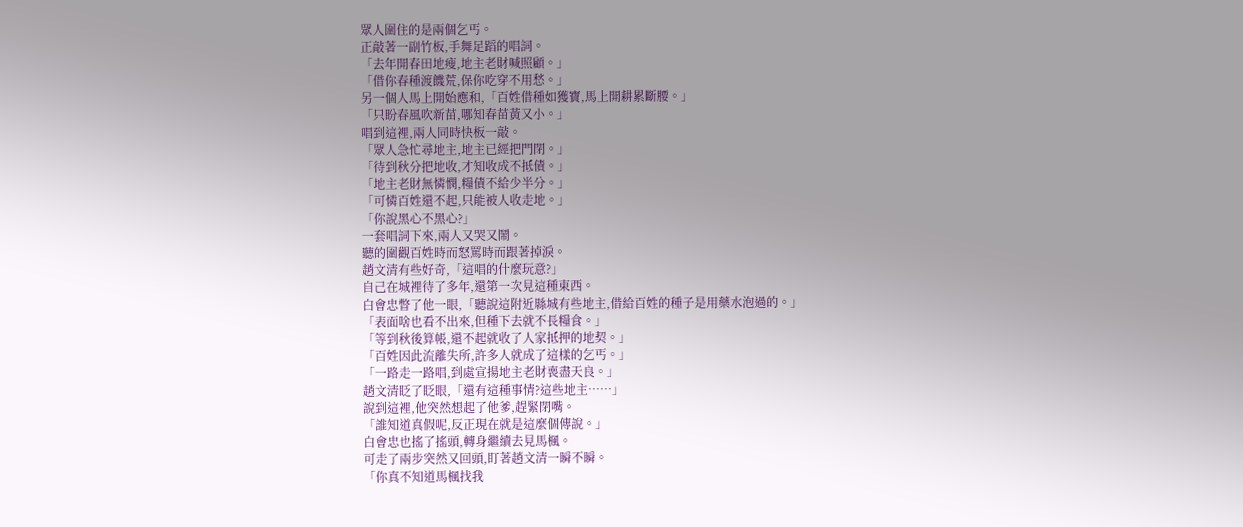眾人圍住的是兩個乞丐。
正敲著一副竹板,手舞足蹈的唱詞。
「去年開春田地瘦,地主老財喊照顧。」
「借你春種渡饑荒,保你吃穿不用愁。」
另一個人馬上開始應和,「百姓借種如獲寶,馬上開耕累斷腰。」
「只盼春風吹新苗,哪知春苗黃又小。」
唱到這裡,兩人同時快板一敲。
「眾人急忙尋地主,地主已經把門閉。」
「待到秋分把地收,才知收成不抵債。」
「地主老財無憐憫,糧債不給少半分。」
「可憐百姓還不起,只能被人收走地。」
「你說黑心不黑心?」
一套唱詞下來,兩人又哭又鬧。
聽的圍觀百姓時而怒罵時而跟著掉淚。
趙文清有些好奇,「這唱的什麼玩意?」
自己在城裡待了多年,還第一次見這種東西。
白會忠瞥了他一眼,「聽說這附近縣城有些地主,借給百姓的種子是用藥水泡過的。」
「表面啥也看不出來,但種下去就不長糧食。」
「等到秋後算帳,還不起就收了人家抵押的地契。」
「百姓因此流離失所,許多人就成了這樣的乞丐。」
「一路走一路唱,到處宣揚地主老財喪盡天良。」
趙文清眨了眨眼,「還有這種事情?這些地主……」
說到這裡,他突然想起了他爹,趕緊閉嘴。
「誰知道真假呢,反正現在就是這麼個傳說。」
白會忠也搖了搖頭,轉身繼續去見馬楓。
可走了兩步突然又回頭,盯著趙文清一瞬不瞬。
「你真不知道馬楓找我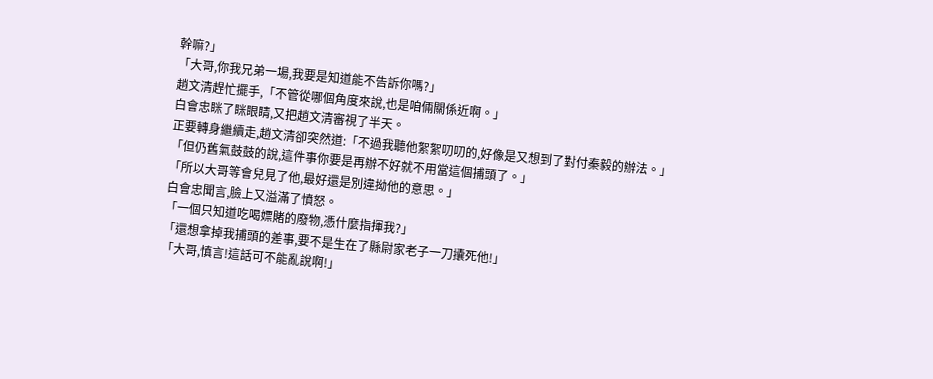幹嘛?」
「大哥,你我兄弟一場,我要是知道能不告訴你嗎?」
趙文清趕忙擺手,「不管從哪個角度來說,也是咱倆關係近啊。」
白會忠眯了眯眼睛,又把趙文清審視了半天。
正要轉身繼續走,趙文清卻突然道:「不過我聽他絮絮叨叨的,好像是又想到了對付秦毅的辦法。」
「但仍舊氣鼓鼓的說,這件事你要是再辦不好就不用當這個捕頭了。」
「所以大哥等會兒見了他,最好還是別違拗他的意思。」
白會忠聞言,臉上又溢滿了憤怒。
「一個只知道吃喝嫖賭的廢物,憑什麼指揮我?」
「還想拿掉我捕頭的差事,要不是生在了縣尉家老子一刀攮死他!」
「大哥,慎言!這話可不能亂說啊!」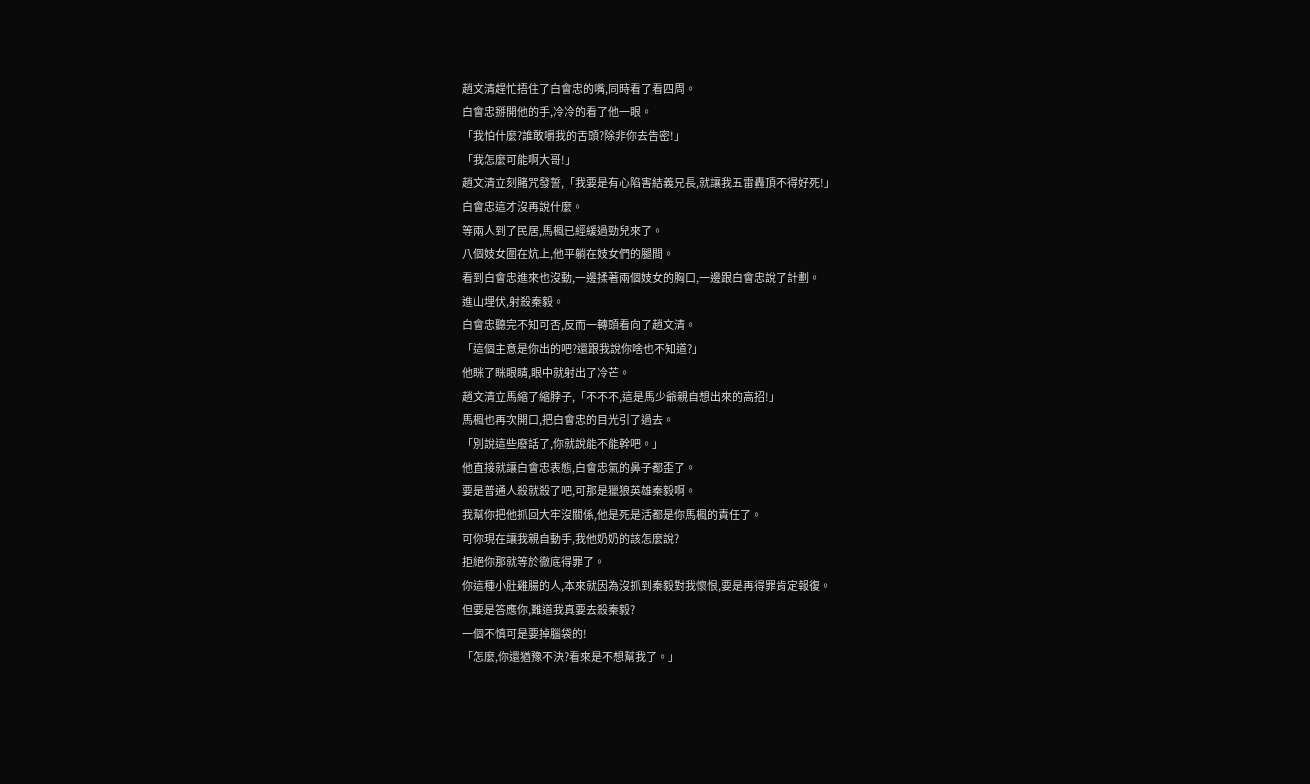趙文清趕忙捂住了白會忠的嘴,同時看了看四周。
白會忠掰開他的手,冷冷的看了他一眼。
「我怕什麼?誰敢嚼我的舌頭?除非你去告密!」
「我怎麼可能啊大哥!」
趙文清立刻賭咒發誓,「我要是有心陷害結義兄長,就讓我五雷轟頂不得好死!」
白會忠這才沒再說什麼。
等兩人到了民居,馬楓已經緩過勁兒來了。
八個妓女圍在炕上,他平躺在妓女們的腿間。
看到白會忠進來也沒動,一邊揉著兩個妓女的胸口,一邊跟白會忠說了計劃。
進山埋伏,射殺秦毅。
白會忠聽完不知可否,反而一轉頭看向了趙文清。
「這個主意是你出的吧?還跟我說你啥也不知道?」
他眯了眯眼睛,眼中就射出了冷芒。
趙文清立馬縮了縮脖子,「不不不,這是馬少爺親自想出來的高招!」
馬楓也再次開口,把白會忠的目光引了過去。
「別說這些廢話了,你就說能不能幹吧。」
他直接就讓白會忠表態,白會忠氣的鼻子都歪了。
要是普通人殺就殺了吧,可那是獵狼英雄秦毅啊。
我幫你把他抓回大牢沒關係,他是死是活都是你馬楓的責任了。
可你現在讓我親自動手,我他奶奶的該怎麼說?
拒絕你那就等於徹底得罪了。
你這種小肚雞腸的人,本來就因為沒抓到秦毅對我懷恨,要是再得罪肯定報復。
但要是答應你,難道我真要去殺秦毅?
一個不慎可是要掉腦袋的!
「怎麼,你還猶豫不決?看來是不想幫我了。」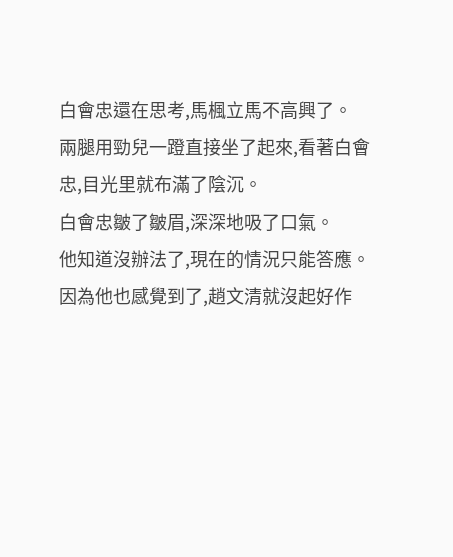白會忠還在思考,馬楓立馬不高興了。
兩腿用勁兒一蹬直接坐了起來,看著白會忠,目光里就布滿了陰沉。
白會忠皺了皺眉,深深地吸了口氣。
他知道沒辦法了,現在的情況只能答應。
因為他也感覺到了,趙文清就沒起好作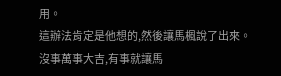用。
這辦法肯定是他想的,然後讓馬楓說了出來。
沒事萬事大吉,有事就讓馬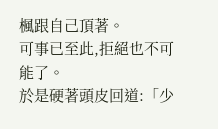楓跟自己頂著。
可事已至此,拒絕也不可能了。
於是硬著頭皮回道:「少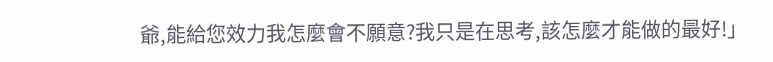爺,能給您效力我怎麼會不願意?我只是在思考,該怎麼才能做的最好!」